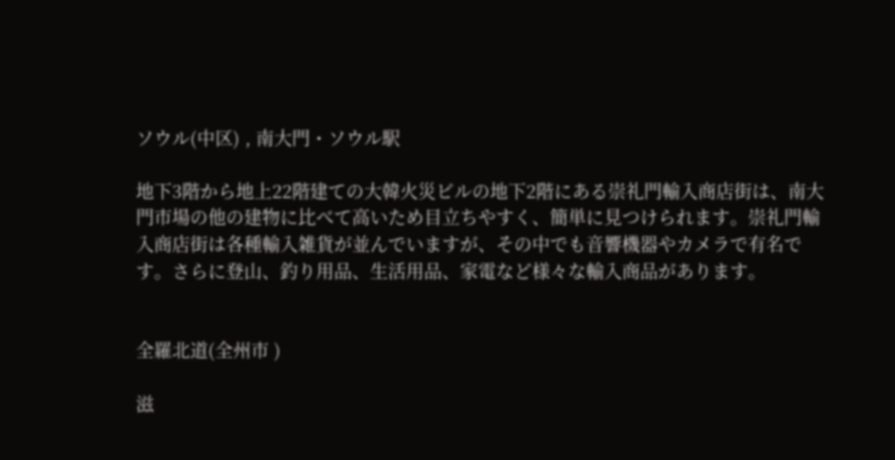ソウル(中区) , 南大門・ソウル駅

地下3階から地上22階建ての大韓火災ビルの地下2階にある崇礼門輸入商店街は、南大門市場の他の建物に比べて高いため目立ちやすく、簡単に見つけられます。崇礼門輸入商店街は各種輸入雑貨が並んでいますが、その中でも音響機器やカメラで有名です。さらに登山、釣り用品、生活用品、家電など様々な輸入商品があります。


全羅北道(全州市 )

滋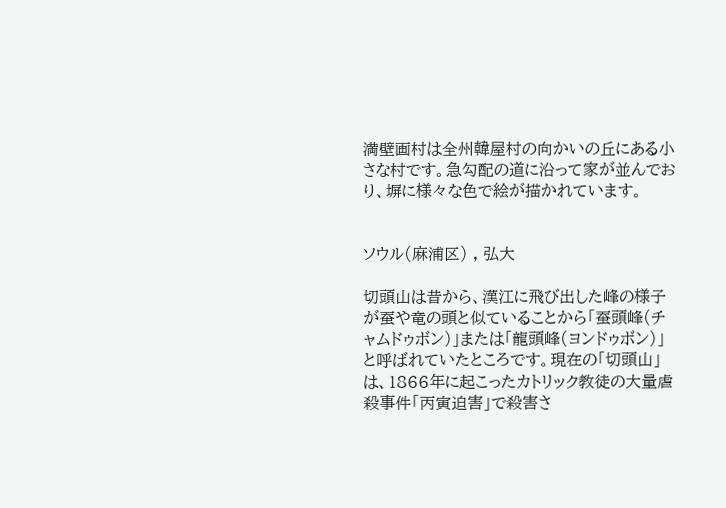満壁画村は全州韓屋村の向かいの丘にある小さな村です。急勾配の道に沿って家が並んでおり、塀に様々な色で絵が描かれています。


ソウル(麻浦区) , 弘大

切頭山は昔から、漢江に飛び出した峰の様子が蚕や竜の頭と似ていることから「蚕頭峰(チャムドゥボン)」または「龍頭峰(ヨンドゥボン)」と呼ばれていたところです。現在の「切頭山」は、1866年に起こったカトリック教徒の大量虐殺事件「丙寅迫害」で殺害さ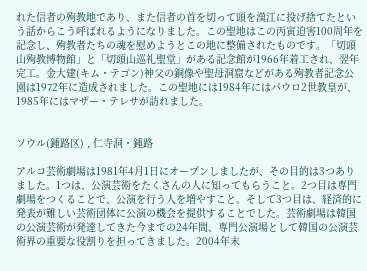れた信者の殉教地であり、また信者の首を切って頭を漢江に投げ捨てたという話からこう呼ばれるようになりました。この聖地はこの丙寅迫害100周年を記念し、殉教者たちの魂を慰めようとこの地に整備されたものです。「切頭山殉教博物館」と「切頭山巡礼聖堂」がある記念館が1966年着工され、翌年完工。金大建(キム・テゴン)神父の銅像や聖母洞窟などがある殉教者記念公園は1972年に造成されました。この聖地には1984年にはパウロ2世教皇が、1985年にはマザー・テレサが訪れました。


ソウル(鍾路区) , 仁寺洞・鍾路

アルコ芸術劇場は1981年4月1日にオープンしましたが、その目的は3つありました。1つは、公演芸術をたくさんの人に知ってもらうこと。2つ目は専門劇場をつくることで、公演を行う人を増やすこと。そして3つ目は、経済的に発表が難しい芸術団体に公演の機会を提供することでした。芸術劇場は韓国の公演芸術が発達してきた今までの24年間、専門公演場として韓国の公演芸術界の重要な役割りを担ってきました。2004年末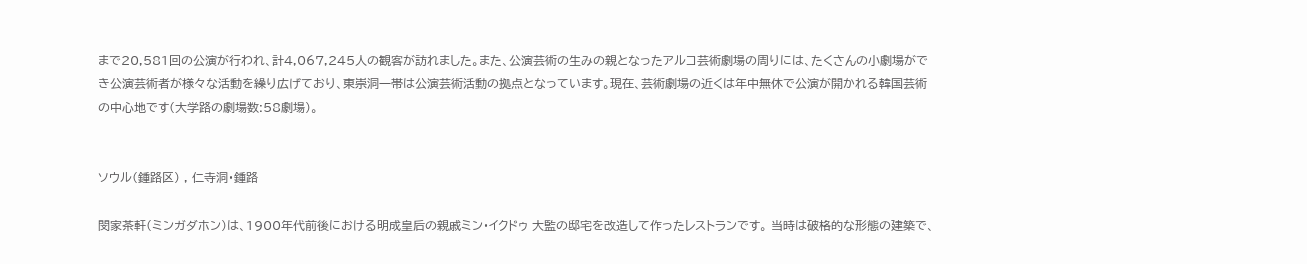まで20,581回の公演が行われ、計4,067,245人の観客が訪れました。また、公演芸術の生みの親となったアルコ芸術劇場の周りには、たくさんの小劇場ができ公演芸術者が様々な活動を繰り広げており、東崇洞一帯は公演芸術活動の拠点となっています。現在、芸術劇場の近くは年中無休で公演が開かれる韓国芸術の中心地です(大学路の劇場数:58劇場)。


ソウル(鍾路区) , 仁寺洞・鍾路

閔家茶軒(ミンガダホン)は、1900年代前後における明成皇后の親戚ミン・イクドゥ 大監の邸宅を改造して作ったレストランです。 当時は破格的な形態の建築で、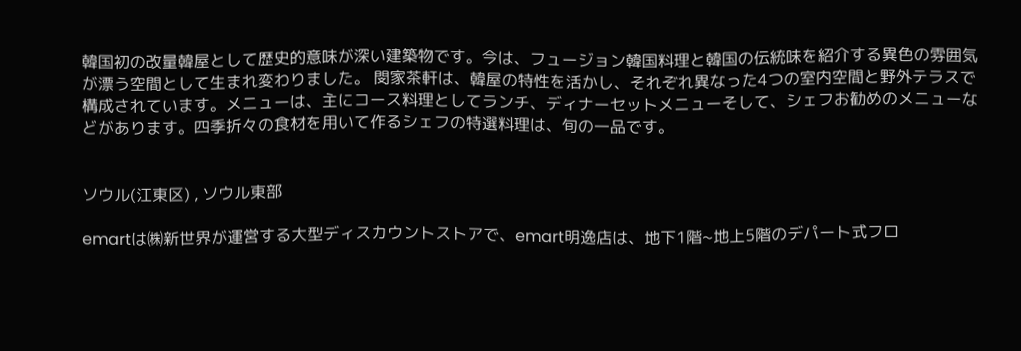韓国初の改量韓屋として歴史的意味が深い建築物です。今は、フュージョン韓国料理と韓国の伝統味を紹介する異色の雰囲気が漂う空間として生まれ変わりました。 閔家茶軒は、韓屋の特性を活かし、それぞれ異なった4つの室内空間と野外テラスで構成されています。メニューは、主にコース料理としてランチ、ディナーセットメニューそして、シェフお勧めのメニューなどがあります。四季折々の食材を用いて作るシェフの特選料理は、旬の一品です。


ソウル(江東区) , ソウル東部

emartは㈱新世界が運営する大型ディスカウントストアで、emart明逸店は、地下1階~地上5階のデパート式フロ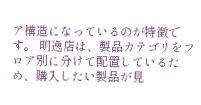ア構造になっているのが特徴です。 明逸店は、製品カテゴリをフロア別に分けて配置しているため、購入したい製品が見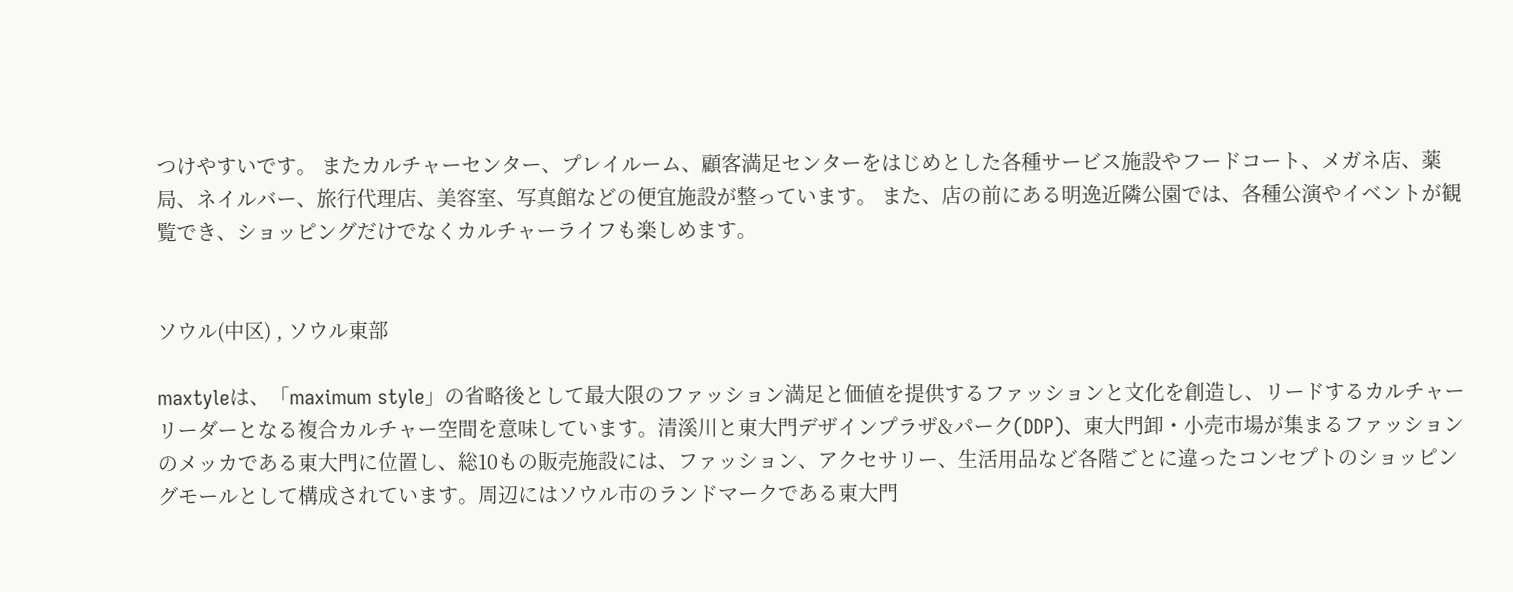つけやすいです。 またカルチャーセンター、プレイルーム、顧客満足センターをはじめとした各種サービス施設やフードコート、メガネ店、薬局、ネイルバー、旅行代理店、美容室、写真館などの便宜施設が整っています。 また、店の前にある明逸近隣公園では、各種公演やイベントが観覧でき、ショッピングだけでなくカルチャーライフも楽しめます。


ソウル(中区) , ソウル東部

maxtyleは、「maximum style」の省略後として最大限のファッション満足と価値を提供するファッションと文化を創造し、リードするカルチャーリーダーとなる複合カルチャー空間を意味しています。清溪川と東大門デザインプラザ&パーク(DDP)、東大門卸・小売市場が集まるファッションのメッカである東大門に位置し、総10もの販売施設には、ファッション、アクセサリー、生活用品など各階ごとに違ったコンセプトのショッピングモールとして構成されています。周辺にはソウル市のランドマークである東大門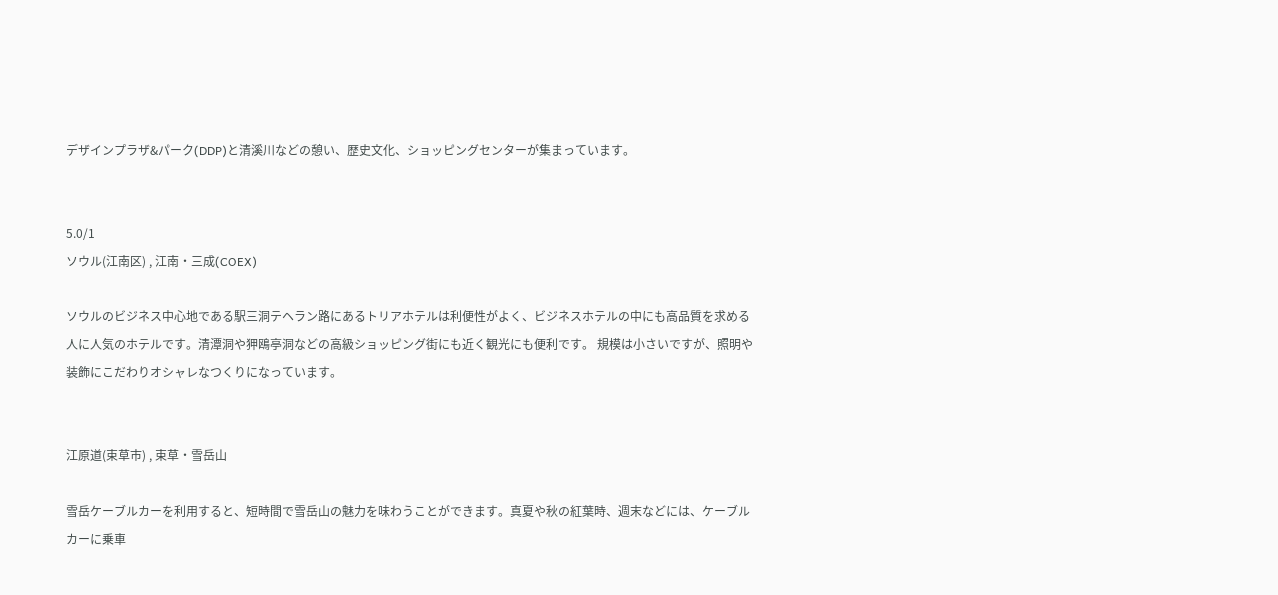デザインプラザ&パーク(DDP)と清溪川などの憩い、歴史文化、ショッピングセンターが集まっています。


5.0/1
ソウル(江南区) , 江南・三成(COEX)

ソウルのビジネス中心地である駅三洞テヘラン路にあるトリアホテルは利便性がよく、ビジネスホテルの中にも高品質を求める人に人気のホテルです。清潭洞や狎鴎亭洞などの高級ショッピング街にも近く観光にも便利です。 規模は小さいですが、照明や装飾にこだわりオシャレなつくりになっています。


江原道(束草市) , 束草・雪岳山

雪岳ケーブルカーを利用すると、短時間で雪岳山の魅力を味わうことができます。真夏や秋の紅葉時、週末などには、ケーブルカーに乗車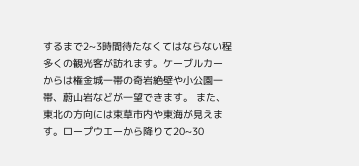するまで2~3時間待たなくてはならない程多くの観光客が訪れます。ケーブルカーからは権金城一帯の奇岩絶壁や小公園一帯、蔚山岩などが一望できます。 また、東北の方向には束草市内や東海が見えます。ロープウエーから降りて20~30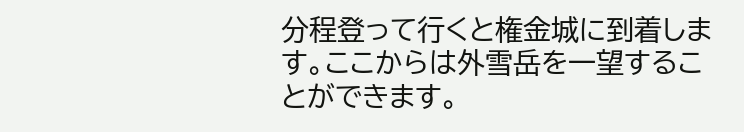分程登って行くと権金城に到着します。ここからは外雪岳を一望することができます。